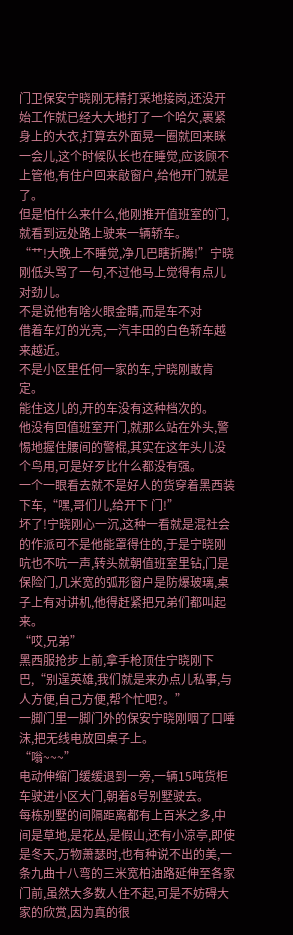门卫保安宁晓刚无精打采地接岗,还没开始工作就已经大大地打了一个哈欠,裹紧身上的大衣,打算去外面晃一圈就回来眯一会儿,这个时候队长也在睡觉,应该顾不上管他,有住户回来敲窗户,给他开门就是了。
但是怕什么来什么,他刚推开值班室的门,就看到远处路上驶来一辆轿车。
“艹!大晚上不睡觉,净几巴瞎折腾!”宁晓刚低头骂了一句,不过他马上觉得有点儿对劲儿。
不是说他有啥火眼金睛,而是车不对
借着车灯的光亮,一汽丰田的白色轿车越来越近。
不是小区里任何一家的车,宁晓刚敢肯定。
能住这儿的,开的车没有这种档次的。
他没有回值班室开门,就那么站在外头,警惕地握住腰间的警棍,其实在这年头儿没个鸟用,可是好歹比什么都没有强。
一个一眼看去就不是好人的货穿着黑西装下车,“嘿,哥们儿,给开下 门!”
坏了!宁晓刚心一沉,这种一看就是混社会的作派可不是他能罩得住的,于是宁晓刚吭也不吭一声,转头就朝值班室里钻,门是保险门,几米宽的弧形窗户是防爆玻璃,桌子上有对讲机,他得赶紧把兄弟们都叫起来。
“哎,兄弟”
黑西服抢步上前,拿手枪顶住宁晓刚下巴,“别逞英雄,我们就是来办点儿私事,与人方便,自己方便,帮个忙吧?。”
一脚门里一脚门外的保安宁晓刚咽了口唾沫,把无线电放回桌子上。
“嗡~~~”
电动伸缩门缓缓退到一旁,一辆15吨货柜车驶进小区大门,朝着8号别墅驶去。
每栋别墅的间隔距离都有上百米之多,中间是草地,是花丛,是假山,还有小凉亭,即使是冬天,万物萧瑟时,也有种说不出的美,一条九曲十八弯的三米宽柏油路延伸至各家门前,虽然大多数人住不起,可是不妨碍大家的欣赏,因为真的很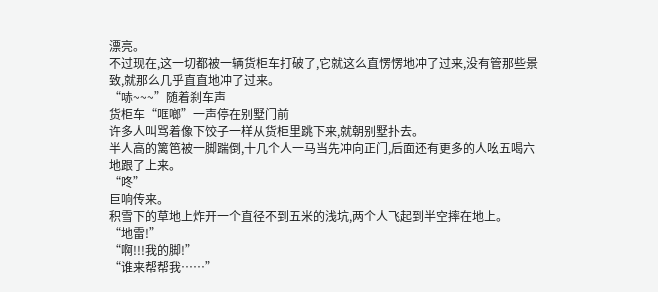漂亮。
不过现在,这一切都被一辆货柜车打破了,它就这么直愣愣地冲了过来,没有管那些景致,就那么几乎直直地冲了过来。
“哧~~~”随着刹车声
货柜车“哐啷”一声停在别墅门前
许多人叫骂着像下饺子一样从货柜里跳下来,就朝别墅扑去。
半人高的篱笆被一脚踹倒,十几个人一马当先冲向正门,后面还有更多的人吆五喝六地跟了上来。
“咚”
巨响传来。
积雪下的草地上炸开一个直径不到五米的浅坑,两个人飞起到半空摔在地上。
“地雷!”
“啊!!!我的脚!”
“谁来帮帮我……”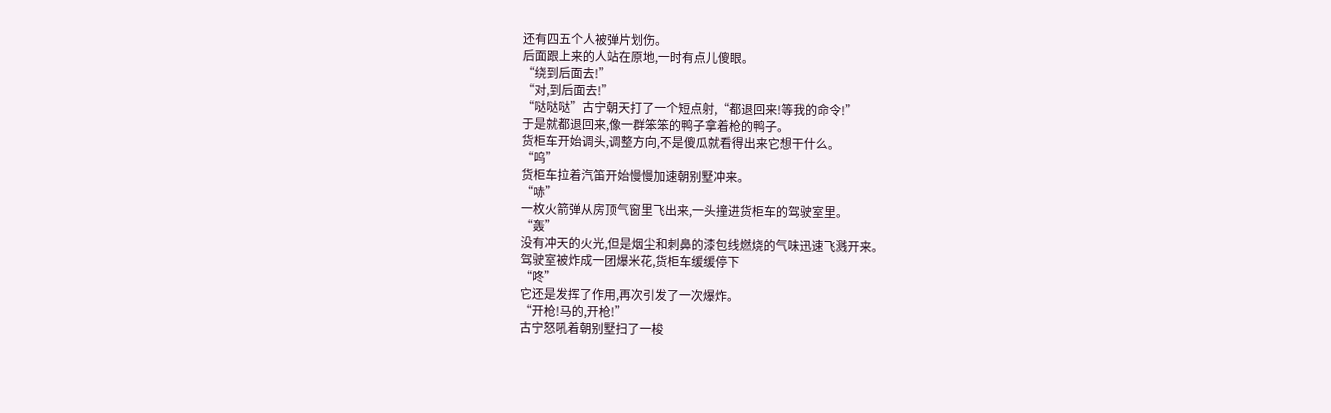还有四五个人被弹片划伤。
后面跟上来的人站在原地,一时有点儿傻眼。
“绕到后面去!”
“对,到后面去!”
“哒哒哒”古宁朝天打了一个短点射,“都退回来!等我的命令!”
于是就都退回来,像一群笨笨的鸭子拿着枪的鸭子。
货柜车开始调头,调整方向,不是傻瓜就看得出来它想干什么。
“呜”
货柜车拉着汽笛开始慢慢加速朝别墅冲来。
“哧”
一枚火箭弹从房顶气窗里飞出来,一头撞进货柜车的驾驶室里。
“轰”
没有冲天的火光,但是烟尘和刺鼻的漆包线燃烧的气味迅速飞溅开来。
驾驶室被炸成一团爆米花,货柜车缓缓停下
“咚”
它还是发挥了作用,再次引发了一次爆炸。
“开枪!马的,开枪!”
古宁怒吼着朝别墅扫了一梭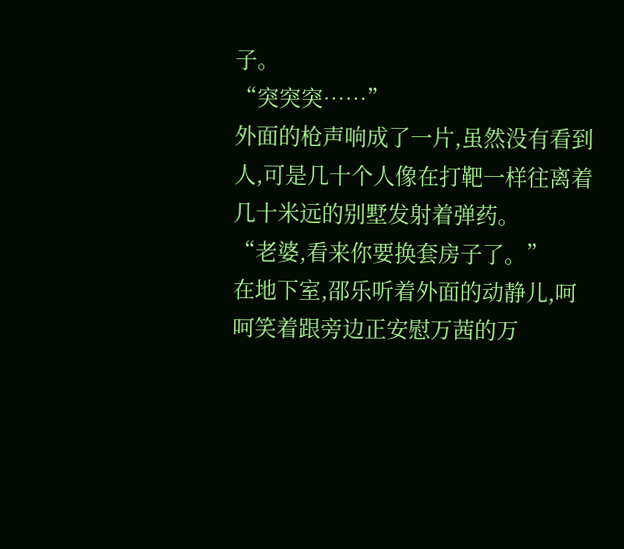子。
“突突突……”
外面的枪声响成了一片,虽然没有看到人,可是几十个人像在打靶一样往离着几十米远的别墅发射着弹药。
“老婆,看来你要换套房子了。”
在地下室,邵乐听着外面的动静儿,呵呵笑着跟旁边正安慰万茜的万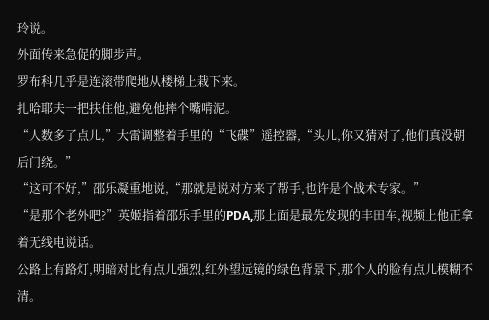玲说。
外面传来急促的脚步声。
罗布科几乎是连滚带爬地从楼梯上栽下来。
扎哈耶夫一把扶住他,避免他摔个嘴啃泥。
“人数多了点儿,”大雷调整着手里的“飞碟”遥控器,“头儿,你又猜对了,他们真没朝后门绕。”
“这可不好,”邵乐凝重地说,“那就是说对方来了帮手,也许是个战术专家。”
“是那个老外吧?”英姬指着邵乐手里的PDA,那上面是最先发现的丰田车,视频上他正拿着无线电说话。
公路上有路灯,明暗对比有点儿强烈,红外望远镜的绿色背景下,那个人的脸有点儿模糊不清。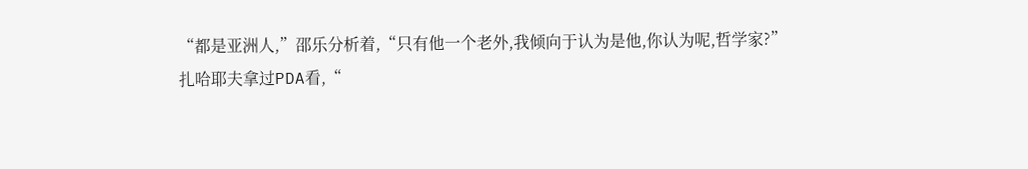“都是亚洲人,”邵乐分析着,“只有他一个老外,我倾向于认为是他,你认为呢,哲学家?”
扎哈耶夫拿过PDA看,“